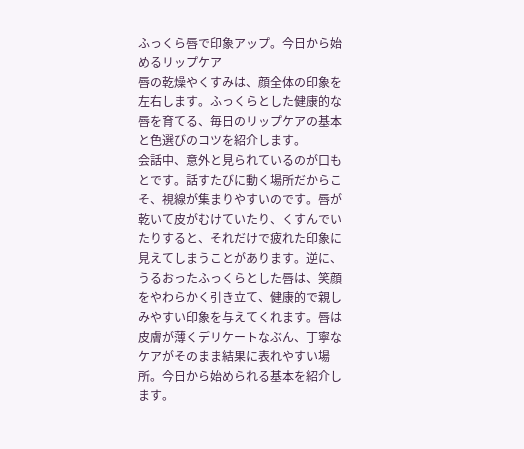ふっくら唇で印象アップ。今日から始めるリップケア
唇の乾燥やくすみは、顔全体の印象を左右します。ふっくらとした健康的な唇を育てる、毎日のリップケアの基本と色選びのコツを紹介します。
会話中、意外と見られているのが口もとです。話すたびに動く場所だからこそ、視線が集まりやすいのです。唇が乾いて皮がむけていたり、くすんでいたりすると、それだけで疲れた印象に見えてしまうことがあります。逆に、うるおったふっくらとした唇は、笑顔をやわらかく引き立て、健康的で親しみやすい印象を与えてくれます。唇は皮膚が薄くデリケートなぶん、丁寧なケアがそのまま結果に表れやすい場所。今日から始められる基本を紹介します。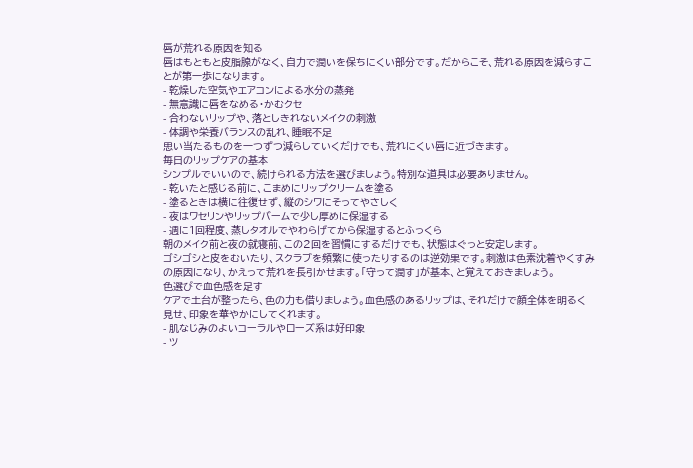唇が荒れる原因を知る
唇はもともと皮脂腺がなく、自力で潤いを保ちにくい部分です。だからこそ、荒れる原因を減らすことが第一歩になります。
- 乾燥した空気やエアコンによる水分の蒸発
- 無意識に唇をなめる・かむクセ
- 合わないリップや、落としきれないメイクの刺激
- 体調や栄養バランスの乱れ、睡眠不足
思い当たるものを一つずつ減らしていくだけでも、荒れにくい唇に近づきます。
毎日のリップケアの基本
シンプルでいいので、続けられる方法を選びましょう。特別な道具は必要ありません。
- 乾いたと感じる前に、こまめにリップクリームを塗る
- 塗るときは横に往復せず、縦のシワにそってやさしく
- 夜はワセリンやリップバームで少し厚めに保湿する
- 週に1回程度、蒸しタオルでやわらげてから保湿するとふっくら
朝のメイク前と夜の就寝前、この2回を習慣にするだけでも、状態はぐっと安定します。
ゴシゴシと皮をむいたり、スクラブを頻繁に使ったりするのは逆効果です。刺激は色素沈着やくすみの原因になり、かえって荒れを長引かせます。「守って潤す」が基本、と覚えておきましょう。
色選びで血色感を足す
ケアで土台が整ったら、色の力も借りましょう。血色感のあるリップは、それだけで顔全体を明るく見せ、印象を華やかにしてくれます。
- 肌なじみのよいコーラルやローズ系は好印象
- ツ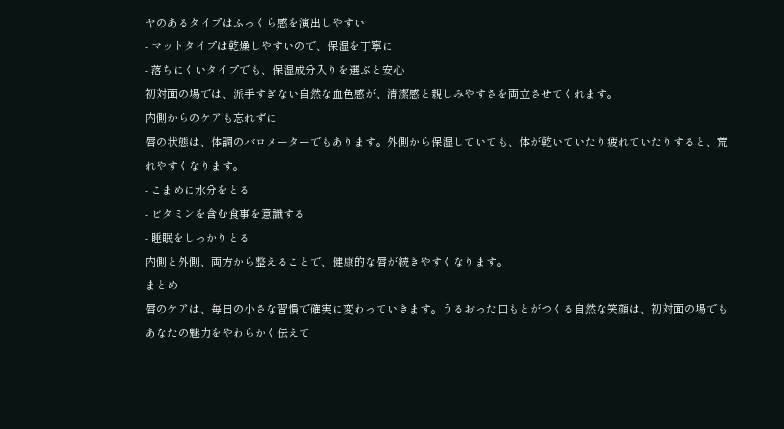ヤのあるタイプはふっくら感を演出しやすい
- マットタイプは乾燥しやすいので、保湿を丁寧に
- 落ちにくいタイプでも、保湿成分入りを選ぶと安心
初対面の場では、派手すぎない自然な血色感が、清潔感と親しみやすさを両立させてくれます。
内側からのケアも忘れずに
唇の状態は、体調のバロメーターでもあります。外側から保湿していても、体が乾いていたり疲れていたりすると、荒れやすくなります。
- こまめに水分をとる
- ビタミンを含む食事を意識する
- 睡眠をしっかりとる
内側と外側、両方から整えることで、健康的な唇が続きやすくなります。
まとめ
唇のケアは、毎日の小さな習慣で確実に変わっていきます。うるおった口もとがつくる自然な笑顔は、初対面の場でもあなたの魅力をやわらかく伝えて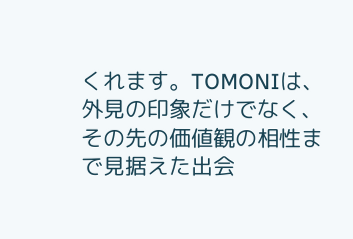くれます。TOMONIは、外見の印象だけでなく、その先の価値観の相性まで見据えた出会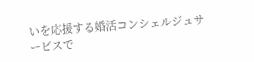いを応援する婚活コンシェルジュサービスで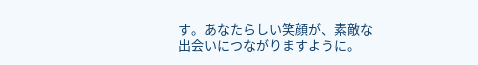す。あなたらしい笑顔が、素敵な出会いにつながりますように。